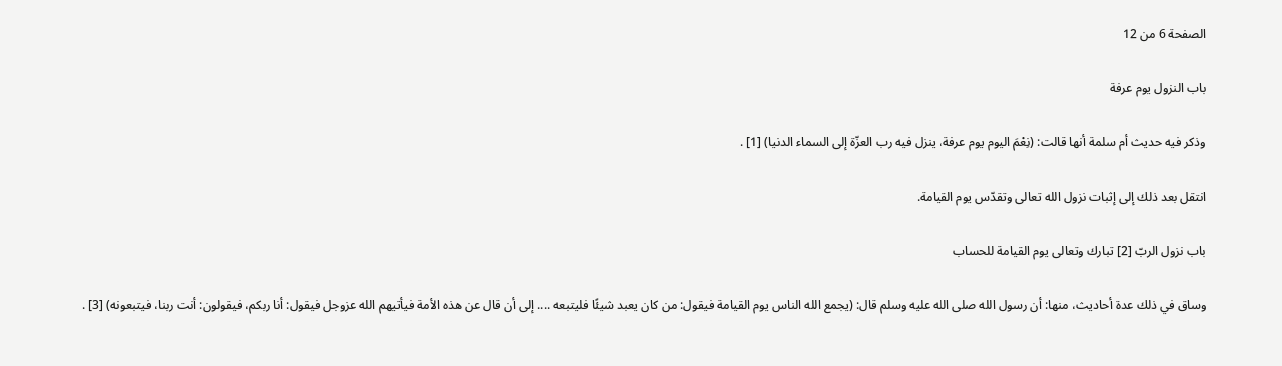الصفحة 6 من 12

باب النزول يوم عرفة

وذكر فيه حديث أم سلمة أنها قالت: (نِعْمَ اليوم يوم عرفة، ينزل فيه رب العزّة إلى السماء الدنيا) [1] .

انتقل بعد ذلك إلى إثبات نزول الله تعالى وتقدّس يوم القيامة.

باب نزول الربّ [2] تبارك وتعالى يوم القيامة للحساب

وساق في ذلك عدة أحاديث، منها: أن رسول الله صلى الله عليه وسلم قال: (يجمع الله الناس يوم القيامة فيقول: من كان يعبد شيئًا فليتبعه .... إلى أن قال عن هذه الأمة فيأتيهم الله عزوجل فيقول: أنا ربكم، فيقولون: أنت ربنا، فيتبعونه) [3] .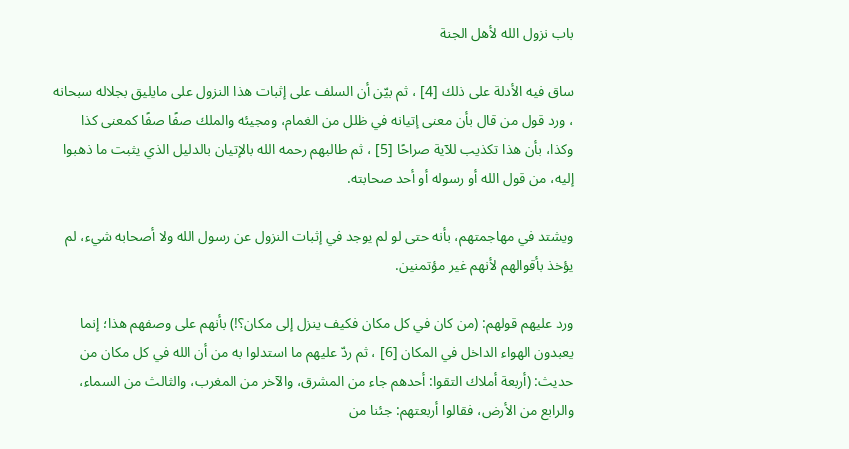باب نزول الله لأهل الجنة

ساق فيه الأدلة على ذلك [4] ، ثم بيّن أن السلف على إثبات هذا النزول على مايليق بجلاله سبحانه ، ورد قول من قال بأن معنى إتيانه في ظلل من الغمام، ومجيئه والملك صفًا صفًا كمعنى كذا وكذا، بأن هذا تكذيب للآية صراحًا [5] ، ثم طالبهم رحمه الله بالإتيان بالدليل الذي يثبت ما ذهبوا إليه، من قول الله أو رسوله أو أحد صحابته.

ويشتد في مهاجمتهم، بأنه حتى لو لم يوجد في إثبات النزول عن رسول الله ولا أصحابه شيء، لم يؤخذ بأقوالهم لأنهم غير مؤتمنين.

ورد عليهم قولهم: (من كان في كل مكان فكيف ينزل إلى مكان؟!) بأنهم على وصفهم هذا؛ إنما يعبدون الهواء الداخل في المكان [6] ، ثم ردّ عليهم ما استدلوا به من أن الله في كل مكان من حديث: (أربعة أملاك التقوا: أحدهم جاء من المشرق، والآخر من المغرب، والثالث من السماء، والرابع من الأرض، فقالوا أربعتهم: جئنا من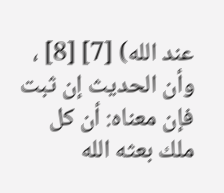عند الله) [7] [8] ، وأن الحديث إن ثبت فإن معناه: أن كل ملك بعثه الله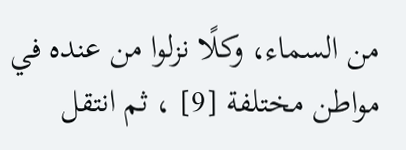من السماء، وكلًا نزلوا من عنده في مواطن مختلفة [9] ، ثم انتقل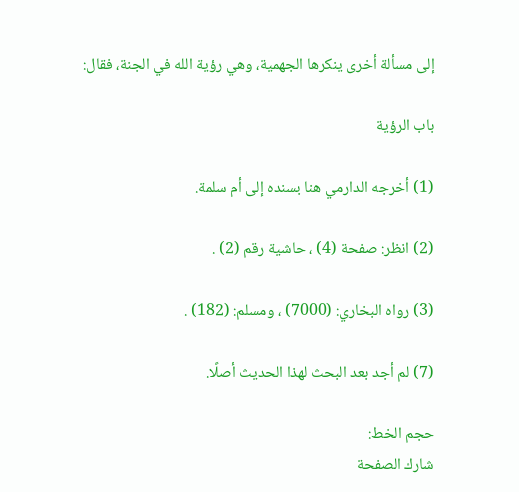إلى مسألة أخرى ينكرها الجهمية، وهي رؤية الله في الجنة، فقال:

باب الرؤية

(1) أخرجه الدارمي هنا بسنده إلى أم سلمة.

(2) انظر: صفحة (4) ، حاشية رقم (2) .

(3) رواه البخاري: (7000) ، ومسلم: (182) .

(7) لم أجد بعد البحث لهذا الحديث أصلًا.

حجم الخط:
شارك الصفحة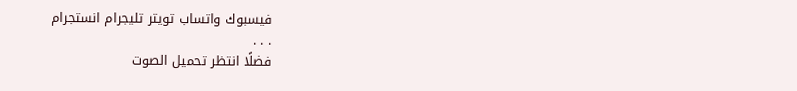فيسبوك واتساب تويتر تليجرام انستجرام
. . .
فضلًا انتظر تحميل الصوت